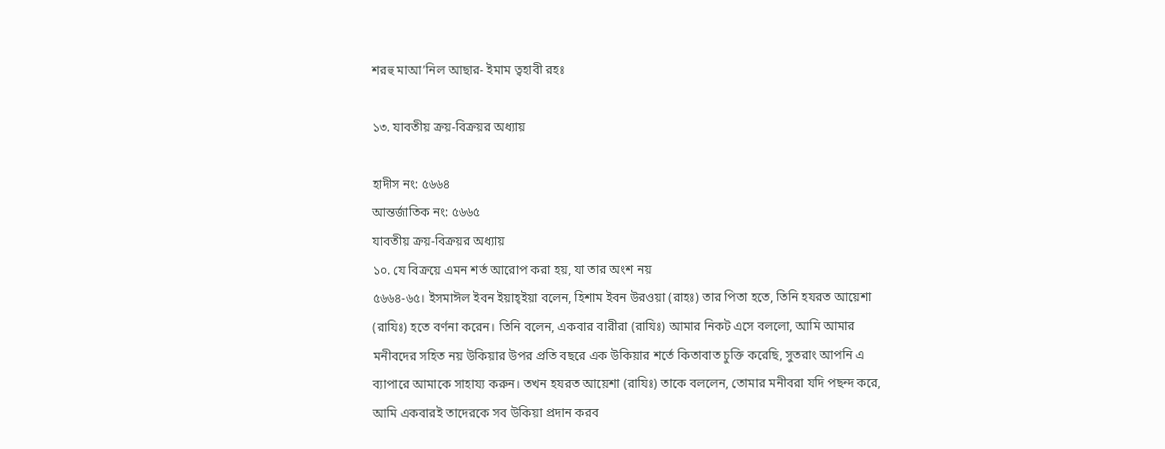শরহু মাআ’নিল আছার- ইমাম ত্বহাবী রহঃ

১৩. যাবতীয় ক্রয়-বিক্রয়র অধ্যায়

হাদীস নং: ৫৬৬৪
আন্তর্জাতিক নং: ৫৬৬৫
যাবতীয় ক্রয়-বিক্রয়র অধ্যায়
১০. যে বিক্রয়ে এমন শর্ত আরোপ করা হয়, যা তার অংশ নয়
৫৬৬৪-৬৫। ইসমাঈল ইবন ইয়াহ্ইয়া বলেন, হিশাম ইবন উরওয়া (রাহঃ) তার পিতা হতে, তিনি হযরত আয়েশা (রাযিঃ) হতে বর্ণনা করেন। তিনি বলেন, একবার বারীরা (রাযিঃ) আমার নিকট এসে বললো, আমি আমার মনীবদের সহিত নয় উকিয়ার উপর প্রতি বছরে এক উকিয়ার শর্তে কিতাবাত চুক্তি করেছি, সুতরাং আপনি এ ব্যাপারে আমাকে সাহায্য করুন। তখন হযরত আয়েশা (রাযিঃ) তাকে বললেন, তোমার মনীবরা যদি পছন্দ করে, আমি একবারই তাদেরকে সব উকিয়া প্রদান করব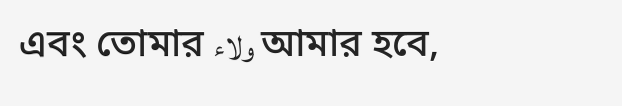এবং তোমার ولاء আমার হবে,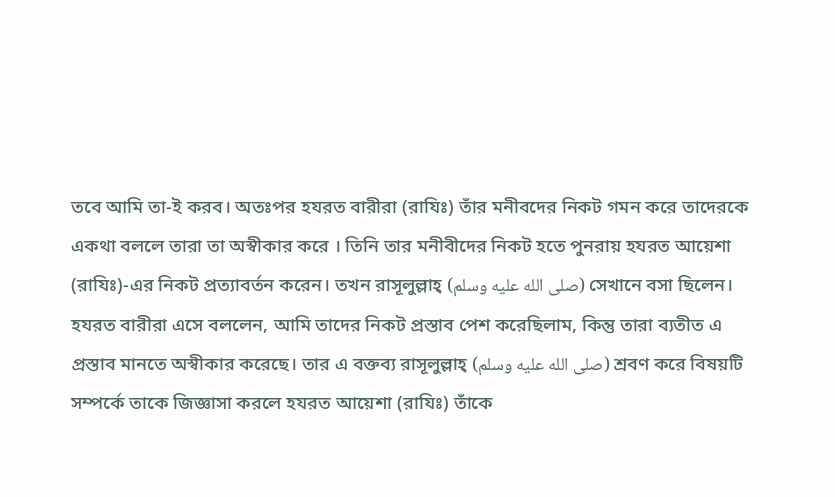তবে আমি তা-ই করব। অতঃপর হযরত বারীরা (রাযিঃ) তাঁর মনীবদের নিকট গমন করে তাদেরকে একথা বললে তারা তা অস্বীকার করে । তিনি তার মনীবীদের নিকট হতে পুনরায় হযরত আয়েশা (রাযিঃ)-এর নিকট প্রত্যাবর্তন করেন। তখন রাসূলুল্লাহ্ (صلى الله عليه وسلم) সেখানে বসা ছিলেন।
হযরত বারীরা এসে বললেন, আমি তাদের নিকট প্রস্তাব পেশ করেছিলাম, কিন্তু তারা ব্যতীত এ প্রস্তাব মানতে অস্বীকার করেছে। তার এ বক্তব্য রাসূলুল্লাহ্ (صلى الله عليه وسلم) শ্রবণ করে বিষয়টি সম্পর্কে তাকে জিজ্ঞাসা করলে হযরত আয়েশা (রাযিঃ) তাঁকে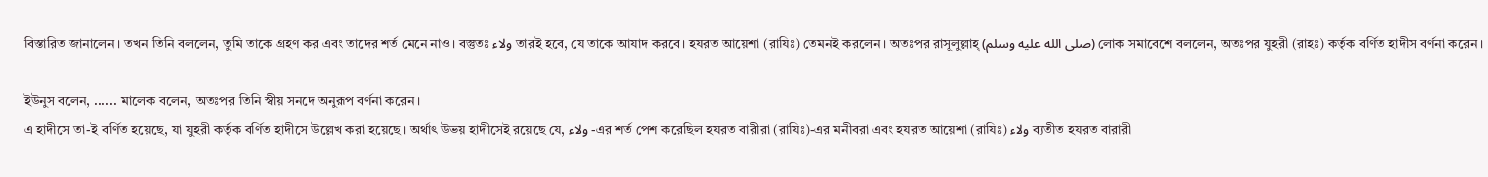বিস্তারিত জানালেন। তখন তিনি বললেন, তুমি তাকে গ্রহণ কর এবং তাদের শর্ত মেনে নাও। বস্তুতঃ ولاء তারই হবে, যে তাকে আযাদ করবে। হযরত আয়েশা (রাযিঃ) তেমনই করলেন। অতঃপর রাসূলুল্লাহ্ (صلى الله عليه وسلم) লোক সমাবেশে বললেন, অতঃপর যুহরী (রাহঃ) কর্তৃক বর্ণিত হাদীস বর্ণনা করেন।

ইউনুস বলেন, ...... মালেক বলেন, অতঃপর তিনি স্বীয় সনদে অনুরূপ বর্ণনা করেন।
এ হাদীসে তা-ই বর্ণিত হয়েছে, যা যুহরী কর্তৃক বর্ণিত হাদীসে উল্লেখ করা হয়েছে। অর্থাৎ উভয় হাদীসেই রয়েছে যে, ولاء -এর শর্ত পেশ করেছিল হযরত বারীরা (রাযিঃ)-এর মনীবরা এবং হযরত আয়েশা (রাযিঃ) ولاء ব্যতীত হযরত বারারী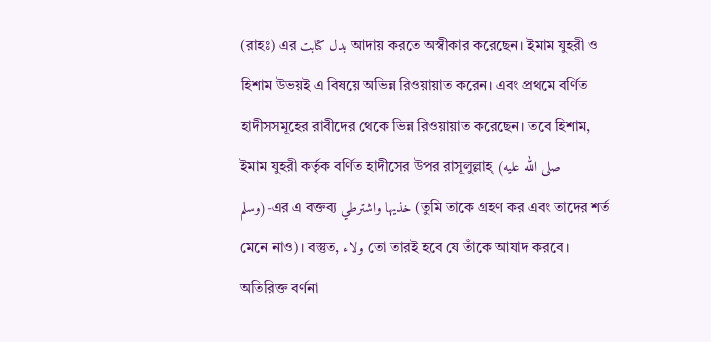(রাহঃ) এর بدل كتابت আদায় করতে অস্বীকার করেছেন। ইমাম যুহরী ও হিশাম উভয়ই এ বিষয়ে অভিন্ন রিওয়ায়াত করেন। এবং প্রথমে বর্ণিত হাদীসসমূহের রাবীদের থেকে ভিন্ন রিওয়ায়াত করেছেন। তবে হিশাম, ইমাম যুহরী কর্তৃক বর্ণিত হাদীসের উপর রাসূলুল্লাহ্ (صلى الله عليه وسلم)-এর এ বক্তব্য خذيها واشترطي (তুমি তাকে গ্রহণ কর এবং তাদের শর্ত মেনে নাও)। বস্তুত, ولاء তো তারই হবে যে তাঁকে আযাদ করবে। অতিরিক্ত বর্ণনা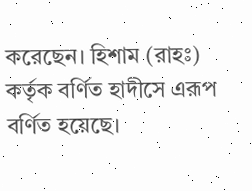করেছেন। হিশাম (রাহঃ) কর্তৃক বর্ণিত হাদীসে এরূপ বর্ণিত হয়েছে।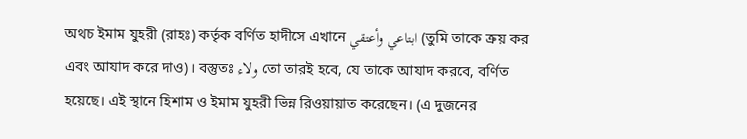অথচ ইমাম যুহরী (রাহঃ) কর্তৃক বর্ণিত হাদীসে এখানে ابتاعي وأعتقي (তুমি তাকে ক্রয় কর এবং আযাদ করে দাও)। বস্তুতঃ ولاء তো তারই হবে, যে তাকে আযাদ করবে, বর্ণিত হয়েছে। এই স্থানে হিশাম ও ইমাম যুহরী ভিন্ন রিওয়ায়াত করেছেন। (এ দুজনের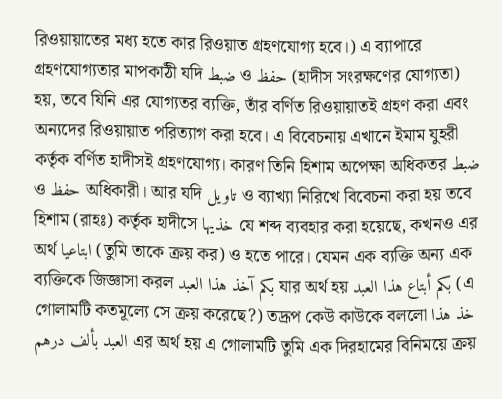রিওয়ায়াতের মধ্য হতে কার রিওয়াত গ্রহণযোগ্য হবে।) এ ব্যাপারে গ্রহণযোগ্যতার মাপকাঠী যদি ضبط ও حفظ (হাদীস সংরক্ষণের যোগ্যতা) হয়, তবে যিনি এর যোগ্যতর ব্যক্তি, তাঁর বর্ণিত রিওয়ায়াতই গ্রহণ করা এবং অন্যদের রিওয়ায়াত পরিত্যাগ করা হবে। এ বিবেচনায় এখানে ইমাম যুহরী কর্তৃক বর্ণিত হাদীসই গ্রহণযোগ্য। কারণ তিনি হিশাম অপেক্ষা অধিকতর ضبط ও حفظ অধিকারী। আর যদি تاويل ও ব্যাখ্যা নিরিখে বিবেচনা করা হয় তবে হিশাম (রাহঃ) কর্তৃক হাদীসে خذيها যে শব্দ ব্যবহার করা হয়েছে, কখনও এর অর্থ ابتاعيا (তুমি তাকে ক্রয় কর) ও হতে পারে। যেমন এক ব্যক্তি অন্য এক ব্যক্তিকে জিজ্ঞাসা করল بكم آخذ هذا العبد যার অর্থ হয় بكم أبتاع هذا العبد (এ গোলামটি কতমূল্যে সে ক্রয় করেছে?) তদ্রূপ কেউ কাউকে বললো خذ هذا العبد بألف درهم এর অর্থ হয় এ গোলামটি তুমি এক দিরহামের বিনিময়ে ক্রয়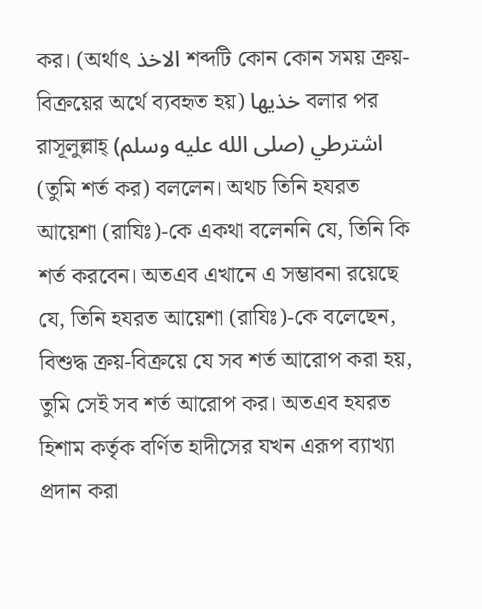কর। (অর্থাৎ الاخذ শব্দটি কোন কোন সময় ক্রয়-বিক্রয়ের অর্থে ব্যবহৃত হয়) خذيها বলার পর রাসূলুল্লাহ্ (صلى الله عليه وسلم) اشترطي (তুমি শর্ত কর) বললেন। অথচ তিনি হযরত আয়েশা (রাযিঃ)-কে একথা বলেননি যে, তিনি কি শর্ত করবেন। অতএব এখানে এ সম্ভাবনা রয়েছে যে, তিনি হযরত আয়েশা (রাযিঃ)-কে বলেছেন, বিশুদ্ধ ক্রয়-বিক্রয়ে যে সব শর্ত আরোপ করা হয়, তুমি সেই সব শর্ত আরোপ কর। অতএব হযরত হিশাম কর্তৃক বর্ণিত হাদীসের যখন এরূপ ব্যাখ্যা প্রদান করা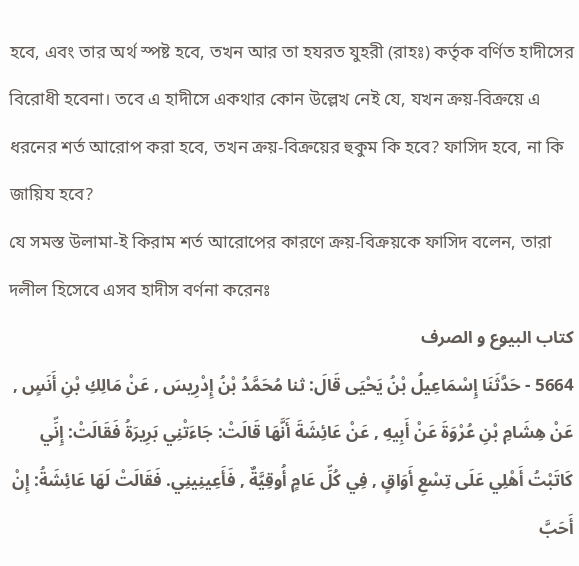হবে, এবং তার অর্থ স্পষ্ট হবে, তখন আর তা হযরত যুহরী (রাহঃ) কর্তৃক বর্ণিত হাদীসের বিরোধী হবেনা। তবে এ হাদীসে একথার কোন উল্লেখ নেই যে, যখন ক্রয়-বিক্রয়ে এ ধরনের শর্ত আরোপ করা হবে, তখন ক্রয়-বিক্রয়ের হুকুম কি হবে? ফাসিদ হবে, না কি জায়িয হবে?
যে সমস্ত উলামা-ই কিরাম শর্ত আরোপের কারণে ক্রয়-বিক্রয়কে ফাসিদ বলেন, তারা দলীল হিসেবে এসব হাদীস বর্ণনা করেনঃ
كتاب البيوع و الصرف
5664 - حَدَّثَنَا إِسْمَاعِيلُ بْنُ يَحْيَى قَالَ: ثنا مُحَمَّدُ بْنُ إِدْرِيسَ , عَنْ مَالِكِ بْنِ أَنَسٍ , عَنْ هِشَامِ بْنِ عُرْوَةَ عَنْ أَبِيهِ , عَنْ عَائِشَةَ أَنَّهَا قَالَتْ: جَاءَتْنِي بَرِيرَةُ فَقَالَتْ: إِنِّي كَاتَبْتُ أَهْلِي عَلَى تِسْعِ أَوَاقٍ , فِي كُلِّ عَامٍ أُوقِيَّةٌ , فَأَعِينِينِي. فَقَالَتْ لَهَا عَائِشَةُ: إِنْ أَحَبَّ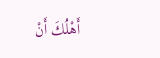أَهْلُكَ أَنْ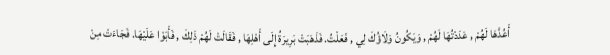أَعُدَّهَا لَهُمْ , عَدَدْتُهَا لَهُمْ , وَيَكُونُ وَلَاؤُكَ لِي , فَعَلْتُ. فَذَهَبَتْ بَرِيرَةُ إِلَى أَهْلِهَا , فَقَالَتْ لَهُمْ ذَلِكَ , فَأَبَوْا عَلَيْهَا. فَجَاءَتْ مِنْ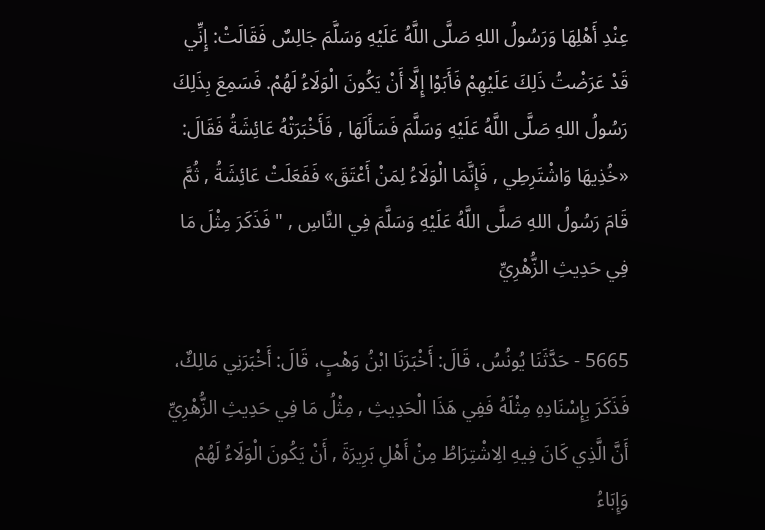عِنْدِ أَهْلِهَا وَرَسُولُ اللهِ صَلَّى اللَّهُ عَلَيْهِ وَسَلَّمَ جَالِسٌ فَقَالَتْ: إِنِّي قَدْ عَرَضْتُ ذَلِكَ عَلَيْهِمْ فَأَبَوْا إِلَّا أَنْ يَكُونَ الْوَلَاءُ لَهُمْ. فَسَمِعَ بِذَلِكَ رَسُولُ اللهِ صَلَّى اللَّهُ عَلَيْهِ وَسَلَّمَ فَسَأَلَهَا , فَأَخْبَرَتْهُ عَائِشَةُ فَقَالَ: «خُذِيهَا وَاشْتَرِطِي , فَإِنَّمَا الْوَلَاءُ لِمَنْ أَعْتَقَ» فَفَعَلَتْ عَائِشَةُ , ثُمَّ قَامَ رَسُولُ اللهِ صَلَّى اللَّهُ عَلَيْهِ وَسَلَّمَ فِي النَّاسِ , " فَذَكَرَ مِثْلَ مَا فِي حَدِيثِ الزُّهْرِيِّ

5665 - حَدَّثَنَا يُونُسُ، قَالَ: أَخْبَرَنَا ابْنُ وَهْبٍ، قَالَ: أَخْبَرَنِي مَالِكٌ، فَذَكَرَ بِإِسْنَادِهِ مِثْلَهُ فَفِي هَذَا الْحَدِيثِ , مِثْلُ مَا فِي حَدِيثِ الزُّهْرِيِّ أَنَّ الَّذِي كَانَ فِيهِ الِاشْتِرَاطُ مِنْ أَهْلِ بَرِيرَةَ , أَنْ يَكُونَ الْوَلَاءُ لَهُمْ وَإِبَاءُ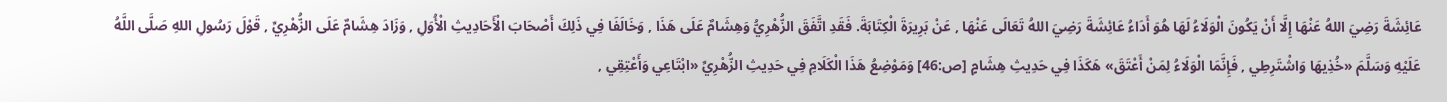عَائِشَةَ رَضِيَ اللهُ عَنْهَا إِلَّا أَنْ يَكُونَ الْوَلَاءُ لَهَا هُوَ أَدَاءُ عَائِشَةَ رَضِيَ اللهُ تَعَالَى عَنْهَا , عَنْ بَرِيرَةَ الْكِتَابَةَ. فَقَدِ اتَّفَقَ الزُّهْرِيُّ وَهِشَامٌ عَلَى هَذَا , وَخَالَفَا فِي ذَلِكَ أَصْحَابَ الْأَحَادِيثِ الْأُوَلِ , وَزَادَ هِشَامٌ عَلَى الزُّهْرِيِّ , قَوْلَ رَسُولِ اللهِ صَلَّى اللَّهُ عَلَيْهِ وَسَلَّمَ «خُذِيهَا وَاشْتَرِطِي , فَإِنَّمَا الْوَلَاءُ لِمَنْ أَعْتَقَ» هَكَذَا فِي حَدِيثِ هِشَامٍ [ص:46] وَمَوْضِعُ هَذَا الْكَلَامِ فِي حَدِيثِ الزُّهْرِيِّ «ابْتَاعِي وَأَعْتِقِي ,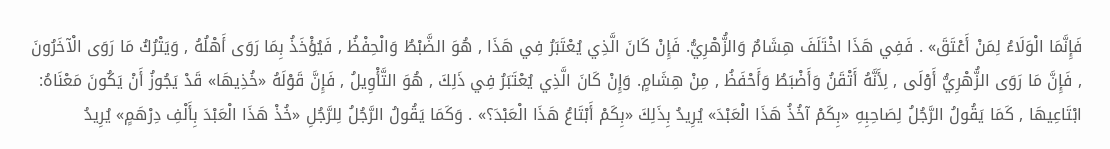فَإِنَّمَا الْوَلَاءُ لِمَنْ أَعْتَقَ» . فَفِي هَذَا اخْتَلَفَ هِشَامٌ وَالزُّهْرِيُّ. فَإِنْ كَانَ الَّذِي يُعْتَبَرُ فِي هَذَا , هُوَ الضَّبْطُ وَالْحِفْظُ , فَيُؤْخَذُ بِمَا رَوَى أَهْلُهُ , وَيَتْرُكُ مَا رَوَى الْآخَرُونَ , فَإِنَّ مَا رَوَى الزُّهْرِيُّ أَوْلَى , لِأَنَّهُ أَتْقَنُ وَأَضْبَطُ وَأَحْفَظُ , مِنْ هِشَامٍ. وَإِنْ كَانَ الَّذِي يُعْتَبَرُ فِي ذَلِكَ , هُوَ التَّأْوِيلُ , فَإِنَّ قَوْلَهُ «خُذِيهَا» قَدْ يَجُوزُ أَنْ يَكُونَ مَعْنَاهُ: ابْتَاعِيهَا , كَمَا يَقُولُ الرَّجُلُ لِصَاحِبِهِ «بِكَمْ آخُذُ هَذَا الْعَبْدَ» يُرِيدُ بِذَلِكَ «بِكَمْ أَبْتَاعُ هَذَا الْعَبْدَ؟» . وَكَمَا يَقُولُ الرَّجُلُ لِلرَّجُلِ «خُذْ هَذَا الْعَبْدَ بِأَلْفِ دِرْهَمٍ» يُرِيدُ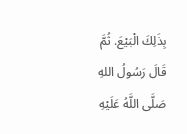بِذَلِكَ الْبَيْعَ. ثُمَّ قَالَ رَسُولُ اللهِ صَلَّى اللَّهُ عَلَيْهِ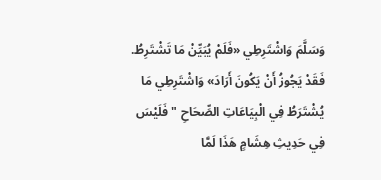وَسَلَّمَ وَاشْتَرِطِي «فَلَمْ يُبَيِّنْ مَا تَشْتَرِطُ. فَقَدْ يَجُوزُ أَنْ يَكُونَ أَرَادَ» وَاشْتَرِطِي مَا يُشْتَرَطُ فِي الْبِيَاعَاتِ الصِّحَاحِ " فَلَيْسَ فِي حَدِيثِ هِشَامٍ هَذَا لَمَّا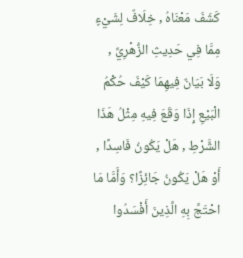كَشَفَ مَعْنَاهُ , خِلَافٌ لِشَيْءٍ مِمَّا فِي حَدِيثِ الزُّهْرِيِّ , وَلَا بَيَانٌ فِيهِمَا كَيْفَ حُكْمُ الْبَيْعِ إِذَا وَقَعَ فِيهِ مِثْلُ هَذَا الشَّرْطِ , هَلْ يَكُونُ فَاسِدًا , أَوْ هَلْ يَكُونُ جَائِزًا؟ وَأَمَّا مَا احْتَجَّ بِهِ الَّذِينَ أَفْسَدُوا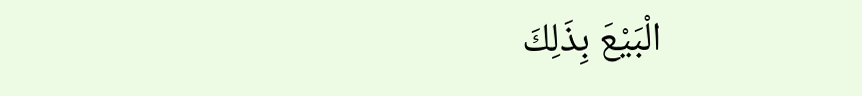الْبَيْعَ بِذَلِكَ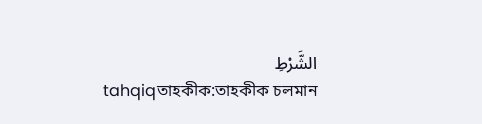الشَّرْطِ
tahqiqতাহকীক:তাহকীক চলমান